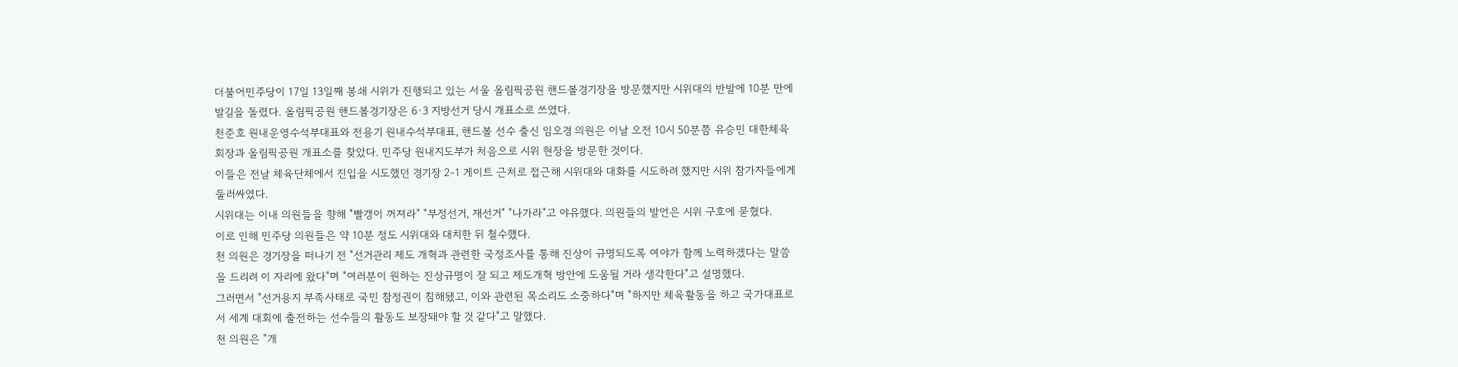더불어민주당이 17일 13일째 봉쇄 시위가 진행되고 있는 서울 올림픽공원 핸드볼경기장을 방문했지만 시위대의 반발에 10분 만에 발길을 돌렸다. 올림픽공원 핸드볼경기장은 6·3 지방선거 당시 개표소로 쓰였다.
천준호 원내운영수석부대표와 전용기 원내수석부대표, 핸드볼 선수 출신 임오경 의원은 이날 오전 10시 50분쯤 유승민 대한체육회장과 올림픽공원 개표소를 찾았다. 민주당 원내지도부가 처음으로 시위 현장을 방문한 것이다.
이들은 전날 체육단체에서 진입을 시도했던 경기장 2-1 게이트 근처로 접근해 시위대와 대화를 시도하려 했지만 시위 참가자들에게 둘러싸였다.
시위대는 이내 의원들을 향해 "빨갱이 꺼져라" "부정선거, 재선거" "나가라"고 야유했다. 의원들의 발언은 시위 구호에 묻혔다.
이로 인해 민주당 의원들은 약 10분 정도 시위대와 대치한 뒤 철수했다.
천 의원은 경기장을 떠나기 전 "선거관리 제도 개혁과 관련한 국정조사를 통해 진상이 규명되도록 여야가 함께 노력하겠다는 말씀을 드리려 이 자리에 왔다"며 "여러분이 원하는 진상규명이 잘 되고 제도개혁 방안에 도움될 거라 생각한다"고 설명했다.
그러면서 "선거용지 부족사태로 국민 참정권이 침해됐고, 이와 관련된 목소리도 소중하다"며 "하지만 체육활동을 하고 국가대표로서 세계 대회에 출전하는 선수들의 활동도 보장돼야 할 것 같다"고 말했다.
천 의원은 "개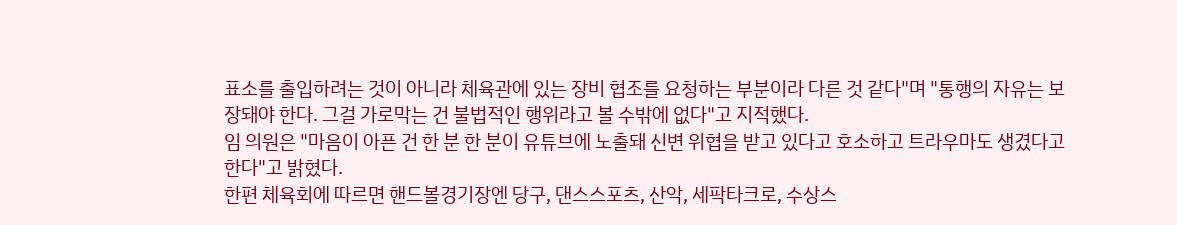표소를 출입하려는 것이 아니라 체육관에 있는 장비 협조를 요청하는 부분이라 다른 것 같다"며 "통행의 자유는 보장돼야 한다. 그걸 가로막는 건 불법적인 행위라고 볼 수밖에 없다"고 지적했다.
임 의원은 "마음이 아픈 건 한 분 한 분이 유튜브에 노출돼 신변 위협을 받고 있다고 호소하고 트라우마도 생겼다고 한다"고 밝혔다.
한편 체육회에 따르면 핸드볼경기장엔 당구, 댄스스포츠, 산악, 세팍타크로, 수상스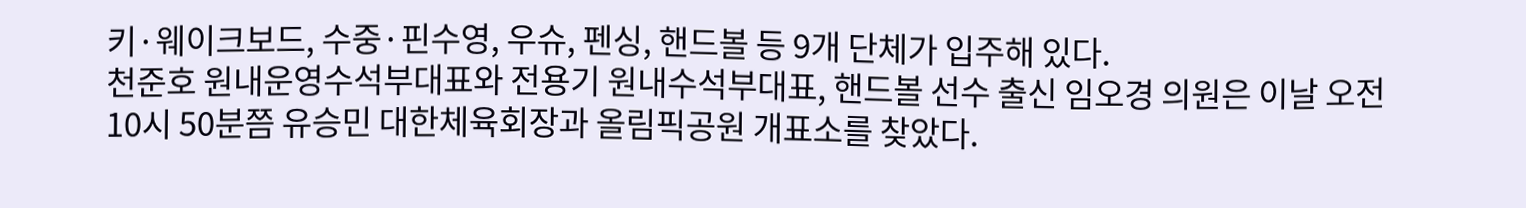키·웨이크보드, 수중·핀수영, 우슈, 펜싱, 핸드볼 등 9개 단체가 입주해 있다.
천준호 원내운영수석부대표와 전용기 원내수석부대표, 핸드볼 선수 출신 임오경 의원은 이날 오전 10시 50분쯤 유승민 대한체육회장과 올림픽공원 개표소를 찾았다.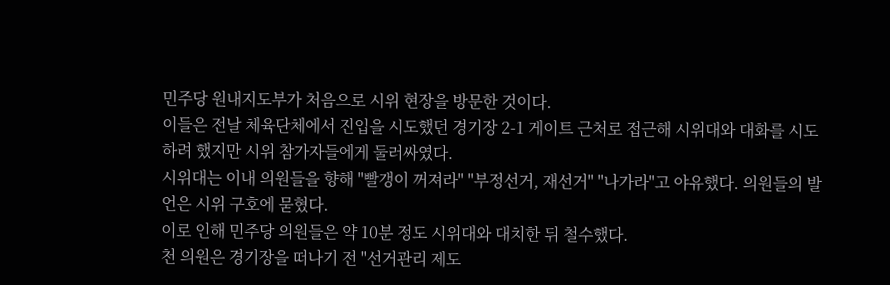민주당 원내지도부가 처음으로 시위 현장을 방문한 것이다.
이들은 전날 체육단체에서 진입을 시도했던 경기장 2-1 게이트 근처로 접근해 시위대와 대화를 시도하려 했지만 시위 참가자들에게 둘러싸였다.
시위대는 이내 의원들을 향해 "빨갱이 꺼져라" "부정선거, 재선거" "나가라"고 야유했다. 의원들의 발언은 시위 구호에 묻혔다.
이로 인해 민주당 의원들은 약 10분 정도 시위대와 대치한 뒤 철수했다.
천 의원은 경기장을 떠나기 전 "선거관리 제도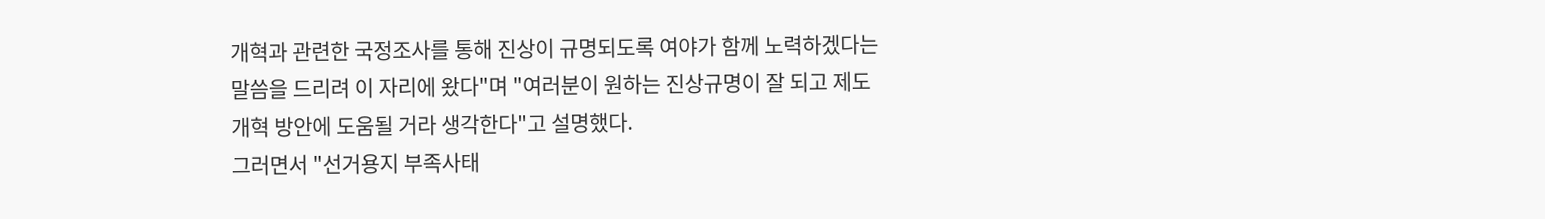개혁과 관련한 국정조사를 통해 진상이 규명되도록 여야가 함께 노력하겠다는 말씀을 드리려 이 자리에 왔다"며 "여러분이 원하는 진상규명이 잘 되고 제도개혁 방안에 도움될 거라 생각한다"고 설명했다.
그러면서 "선거용지 부족사태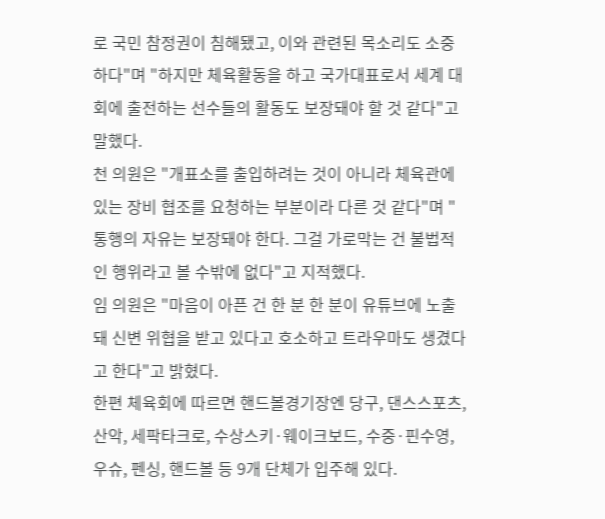로 국민 참정권이 침해됐고, 이와 관련된 목소리도 소중하다"며 "하지만 체육활동을 하고 국가대표로서 세계 대회에 출전하는 선수들의 활동도 보장돼야 할 것 같다"고 말했다.
천 의원은 "개표소를 출입하려는 것이 아니라 체육관에 있는 장비 협조를 요청하는 부분이라 다른 것 같다"며 "통행의 자유는 보장돼야 한다. 그걸 가로막는 건 불법적인 행위라고 볼 수밖에 없다"고 지적했다.
임 의원은 "마음이 아픈 건 한 분 한 분이 유튜브에 노출돼 신변 위협을 받고 있다고 호소하고 트라우마도 생겼다고 한다"고 밝혔다.
한편 체육회에 따르면 핸드볼경기장엔 당구, 댄스스포츠, 산악, 세팍타크로, 수상스키·웨이크보드, 수중·핀수영, 우슈, 펜싱, 핸드볼 등 9개 단체가 입주해 있다.